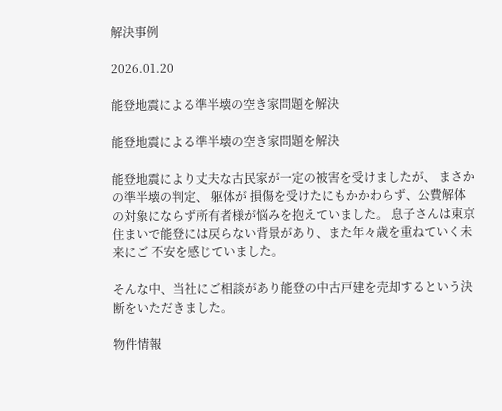解決事例

2026.01.20

能登地震による準半壊の空き家問題を解決

能登地震による準半壊の空き家問題を解決

能登地震により丈夫な古民家が一定の被害を受けましたが、 まさかの準半壊の判定、 躯体が 損傷を受けたにもかかわらず、公費解体の対象にならず所有者様が悩みを抱えていました。 息子さんは東京住まいで能登には戻らない背景があり、また年々歳を重ねていく未来にご 不安を感じていました。

そんな中、当社にご相談があり能登の中古戸建を売却するという決断をいただきました。

物件情報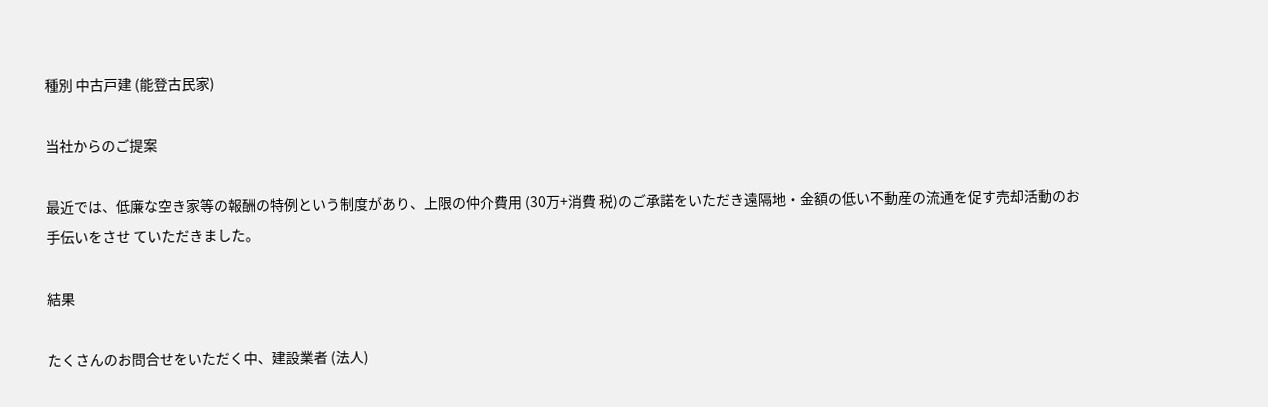種別 中古戸建 (能登古民家)

当社からのご提案

最近では、低廉な空き家等の報酬の特例という制度があり、上限の仲介費用 (30万+消費 税)のご承諾をいただき遠隔地・金額の低い不動産の流通を促す売却活動のお手伝いをさせ ていただきました。

結果

たくさんのお問合せをいただく中、建設業者 (法人)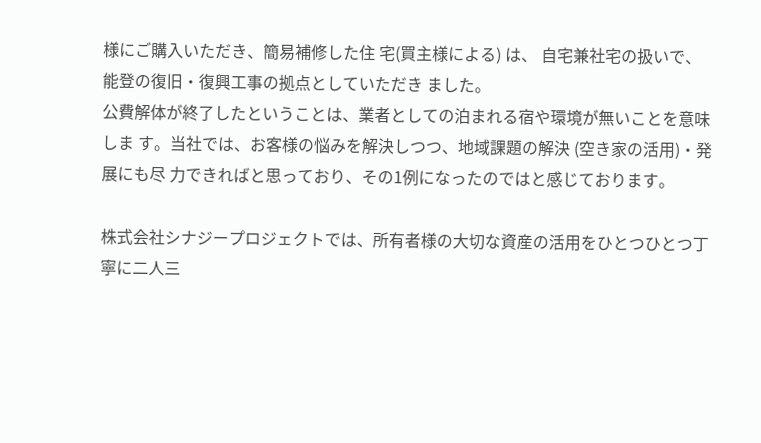様にご購入いただき、簡易補修した住 宅(買主様による) は、 自宅兼社宅の扱いで、能登の復旧・復興工事の拠点としていただき ました。
公費解体が終了したということは、業者としての泊まれる宿や環境が無いことを意味しま す。当社では、お客様の悩みを解決しつつ、地域課題の解決 (空き家の活用)・発展にも尽 力できればと思っており、その1例になったのではと感じております。

株式会社シナジープロジェクトでは、所有者様の大切な資産の活用をひとつひとつ丁寧に二人三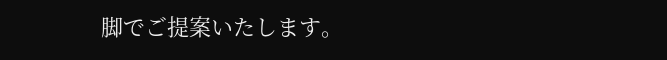脚でご提案いたします。